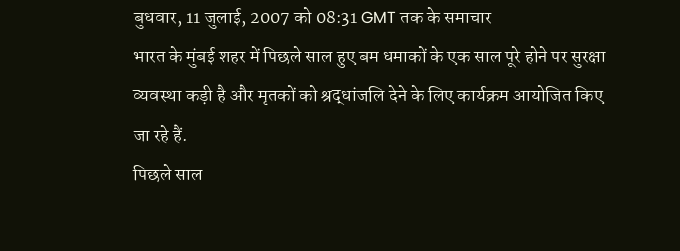बुधवार, 11 जुलाई, 2007 को 08:31 GMT तक के समाचार
भारत के मुंबई शहर में पिछले साल हुए बम धमाकों के एक साल पूरे होने पर सुरक्षा व्यवस्था कड़ी है और मृतकों को श्रद्धांजलि देने के लिए कार्यक्रम आयोजित किए जा रहे हैं.
पिछले साल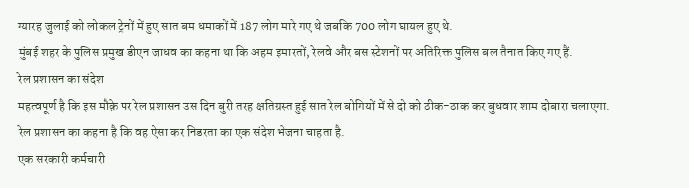ग्यारह जुलाई को लोकल ट्रेनों में हुए सात बम धमाकों में 187 लोग मारे गए थे जबकि 700 लोग घायल हुए थे.
मुंबई शहर के पुलिस प्रमुख डीएन जाधव का कहना था कि अहम इमारतों, रेलवे और बस स्टेशनों पर अतिरिक्त पुलिस बल तैनात किए गए हैं.
रेल प्रशासन का संदेश
महत्वपूर्ण है कि इस मौक़े पर रेल प्रशासन उस दिन बुरी तरह क्षतिग्रस्त हुई सात रेल बोगियों में से दो को ठीक-ठाक कर बुधवार शाम दोबारा चलाएगा.
रेल प्रशासन का कहना है कि वह ऐसा कर निडरता का एक संदेश भेजना चाहता है.
एक सरकारी कर्मचारी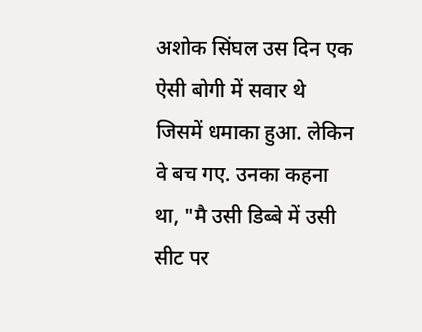अशोक सिंघल उस दिन एक ऐसी बोगी में सवार थे जिसमें धमाका हुआ. लेकिन वे बच गए. उनका कहना था, "मै उसी डिब्बे में उसी सीट पर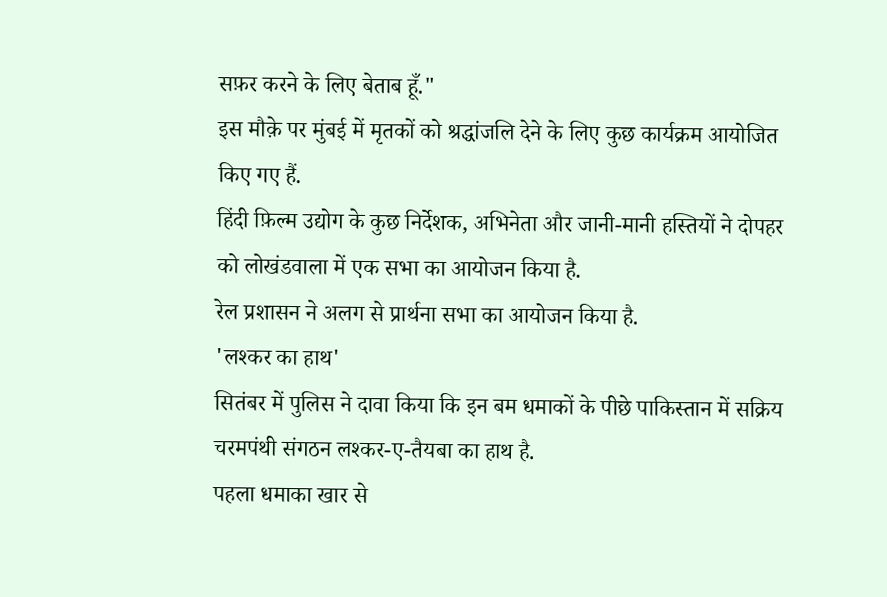सफ़र करने के लिए बेताब हूँ."
इस मौक़े पर मुंबई में मृतकों को श्रद्धांजलि देने के लिए कुछ कार्यक्रम आयोजित किए गए हैं.
हिंदी फ़िल्म उद्योग के कुछ निर्देशक, अभिनेता और जानी-मानी हस्तियों ने दोपहर को लोखंडवाला में एक सभा का आयोजन किया है.
रेल प्रशासन ने अलग से प्रार्थना सभा का आयोजन किया है.
'लश्कर का हाथ'
सितंबर में पुलिस ने दावा किया कि इन बम धमाकों के पीछे पाकिस्तान में सक्रिय चरमपंथी संगठन लश्कर-ए-तैयबा का हाथ है.
पहला धमाका खार से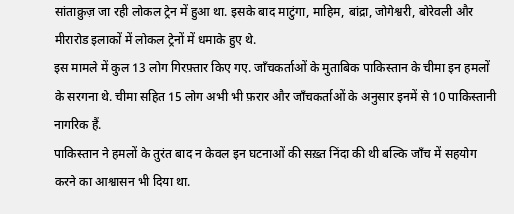सांताक्रुज़ जा रही लोकल ट्रेन में हुआ था. इसके बाद माटुंगा, माहिम, बांद्रा, जोगेश्वरी, बोरेवली और मीरारोड इलाकों में लोकल ट्रेनों में धमाके हुए थे.
इस मामले में कुल 13 लोग गिरफ़्तार किए गए. जाँचकर्ताओं के मुताबिक पाकिस्तान के चीमा इन हमलों के सरगना थे. चीमा सहित 15 लोग अभी भी फ़रार और जाँचकर्ताओं के अनुसार इनमें से 10 पाकिस्तानी नागरिक हैं.
पाकिस्तान ने हमलों के तुरंत बाद न केवल इन घटनाओं की सख़्त निंदा की थी बल्कि जाँच में सहयोग करने का आश्वासन भी दिया था.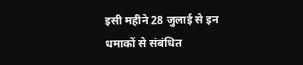इसी महीने 28 जुलाई से इन धमाकों से संबंधित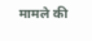मामले की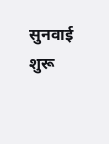सुनवाई शुरू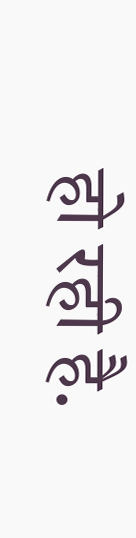हो रही है.